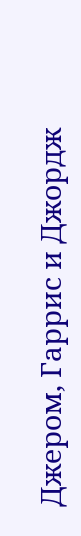Джером, Гаррис и Джордж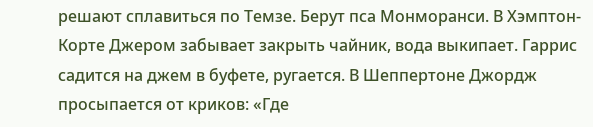решают сплавиться по Темзе. Берут пса Монморанси. В Хэмптон-Корте Джером забывает закрыть чайник, вода выкипает. Гаррис садится на джем в буфете, ругается. В Шеппертоне Джордж просыпается от криков: «Где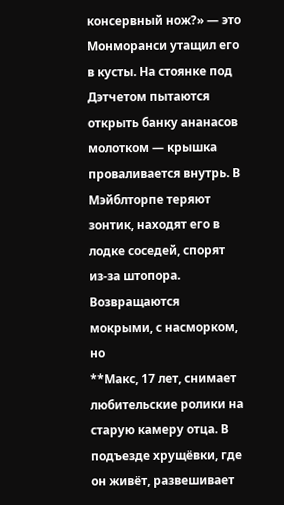консервный нож?» — это Монморанси утащил его в кусты. На стоянке под Дэтчетом пытаются открыть банку ананасов молотком — крышка проваливается внутрь. В Мэйблторпе теряют зонтик, находят его в лодке соседей, спорят из-за штопора. Возвращаются мокрыми, с насморком, но
**Макс, 17 лет, снимает любительские ролики на старую камеру отца. В подъезде хрущёвки, где он живёт, развешивает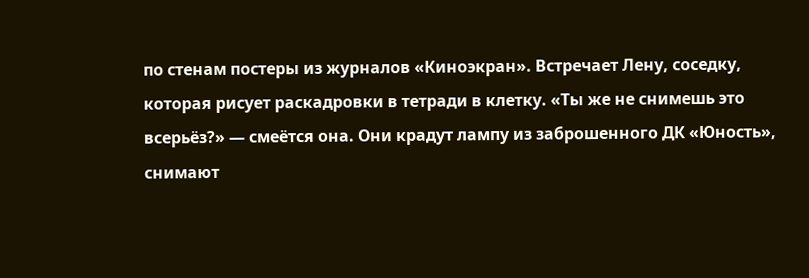по стенам постеры из журналов «Киноэкран». Встречает Лену, соседку, которая рисует раскадровки в тетради в клетку. «Ты же не снимешь это всерьёз?» — смеётся она. Они крадут лампу из заброшенного ДК «Юность», снимают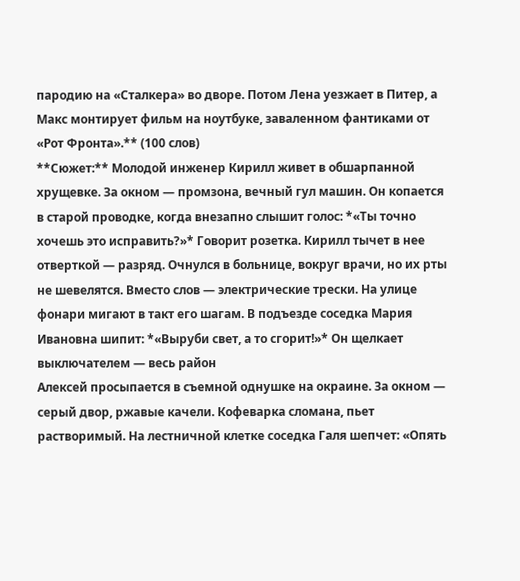пародию на «Сталкера» во дворе. Потом Лена уезжает в Питер, а Макс монтирует фильм на ноутбуке, заваленном фантиками от «Рот Фронта».** (100 слов)
**Сюжет:** Молодой инженер Кирилл живет в обшарпанной хрущевке. За окном — промзона, вечный гул машин. Он копается в старой проводке, когда внезапно слышит голос: *«Ты точно хочешь это исправить?»* Говорит розетка. Кирилл тычет в нее отверткой — разряд. Очнулся в больнице, вокруг врачи, но их рты не шевелятся. Вместо слов — электрические трески. На улице фонари мигают в такт его шагам. В подъезде соседка Мария Ивановна шипит: *«Выруби свет, а то сгорит!»* Он щелкает выключателем — весь район
Алексей просыпается в съемной однушке на окраине. За окном — серый двор, ржавые качели. Кофеварка сломана, пьет растворимый. На лестничной клетке соседка Галя шепчет: «Опять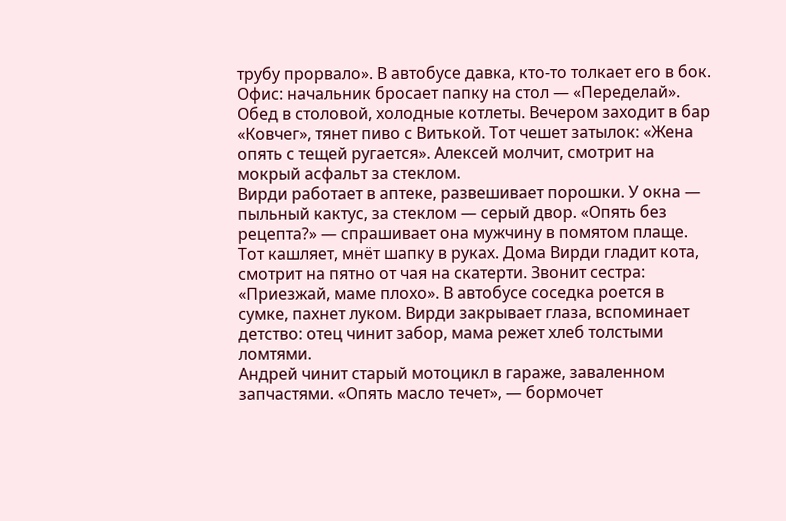трубу прорвало». В автобусе давка, кто-то толкает его в бок. Офис: начальник бросает папку на стол — «Переделай». Обед в столовой, холодные котлеты. Вечером заходит в бар «Ковчег», тянет пиво с Витькой. Тот чешет затылок: «Жена опять с тещей ругается». Алексей молчит, смотрит на мокрый асфальт за стеклом.
Вирди работает в аптеке, развешивает порошки. У окна — пыльный кактус, за стеклом — серый двор. «Опять без рецепта?» — спрашивает она мужчину в помятом плаще. Тот кашляет, мнёт шапку в руках. Дома Вирди гладит кота, смотрит на пятно от чая на скатерти. Звонит сестра: «Приезжай, маме плохо». В автобусе соседка роется в сумке, пахнет луком. Вирди закрывает глаза, вспоминает детство: отец чинит забор, мама режет хлеб толстыми ломтями.
Андрей чинит старый мотоцикл в гараже, заваленном запчастями. «Опять масло течет», — бормочет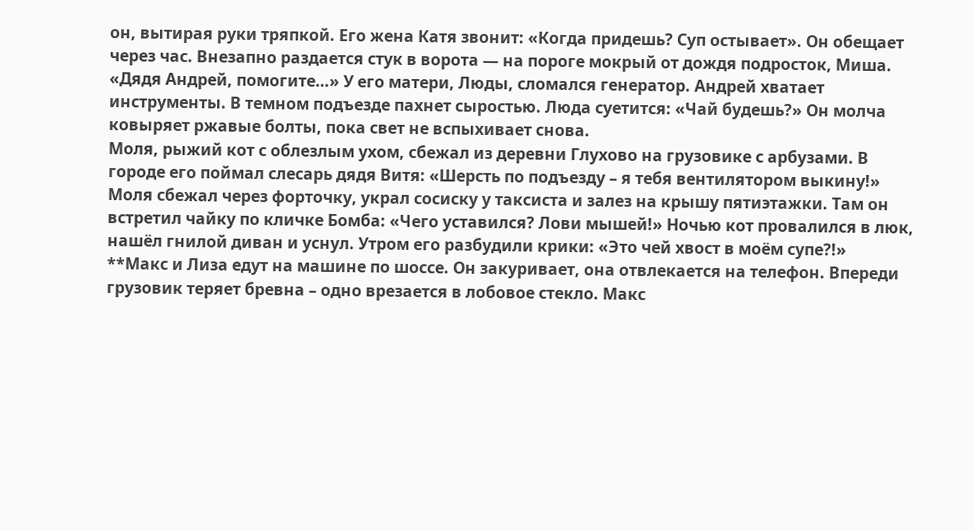он, вытирая руки тряпкой. Его жена Катя звонит: «Когда придешь? Суп остывает». Он обещает через час. Внезапно раздается стук в ворота — на пороге мокрый от дождя подросток, Миша. «Дядя Андрей, помогите…» У его матери, Люды, сломался генератор. Андрей хватает инструменты. В темном подъезде пахнет сыростью. Люда суетится: «Чай будешь?» Он молча ковыряет ржавые болты, пока свет не вспыхивает снова.
Моля, рыжий кот с облезлым ухом, сбежал из деревни Глухово на грузовике с арбузами. В городе его поймал слесарь дядя Витя: «Шерсть по подъезду – я тебя вентилятором выкину!» Моля сбежал через форточку, украл сосиску у таксиста и залез на крышу пятиэтажки. Там он встретил чайку по кличке Бомба: «Чего уставился? Лови мышей!» Ночью кот провалился в люк, нашёл гнилой диван и уснул. Утром его разбудили крики: «Это чей хвост в моём супе?!»
**Макс и Лиза едут на машине по шоссе. Он закуривает, она отвлекается на телефон. Впереди грузовик теряет бревна – одно врезается в лобовое стекло. Макс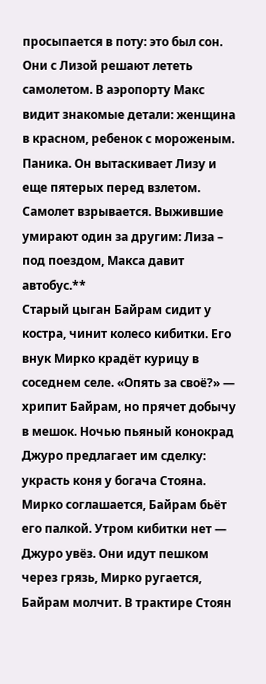просыпается в поту: это был сон. Они с Лизой решают лететь самолетом. В аэропорту Макс видит знакомые детали: женщина в красном, ребенок с мороженым. Паника. Он вытаскивает Лизу и еще пятерых перед взлетом. Самолет взрывается. Выжившие умирают один за другим: Лиза – под поездом, Макса давит автобус.**
Старый цыган Байрам сидит у костра, чинит колесо кибитки. Его внук Мирко крадёт курицу в соседнем селе. «Опять за своё?» — хрипит Байрам, но прячет добычу в мешок. Ночью пьяный конокрад Джуро предлагает им сделку: украсть коня у богача Стояна. Мирко соглашается, Байрам бьёт его палкой. Утром кибитки нет — Джуро увёз. Они идут пешком через грязь, Мирко ругается, Байрам молчит. В трактире Стоян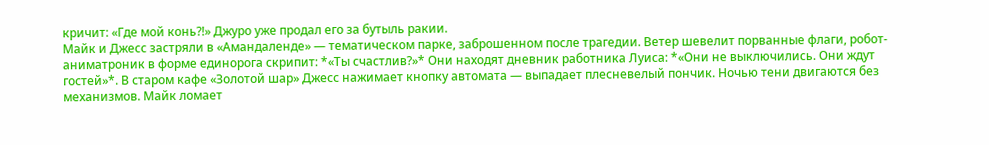кричит: «Где мой конь?!» Джуро уже продал его за бутыль ракии.
Майк и Джесс застряли в «Амандаленде» — тематическом парке, заброшенном после трагедии. Ветер шевелит порванные флаги, робот-аниматроник в форме единорога скрипит: *«Ты счастлив?»* Они находят дневник работника Луиса: *«Они не выключились. Они ждут гостей»*. В старом кафе «Золотой шар» Джесс нажимает кнопку автомата — выпадает плесневелый пончик. Ночью тени двигаются без механизмов. Майк ломает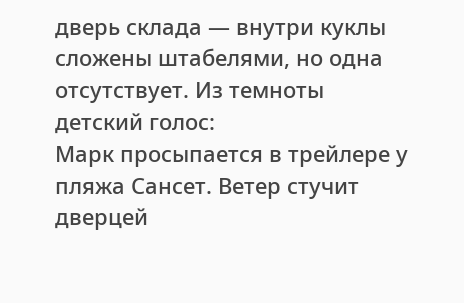дверь склада — внутри куклы сложены штабелями, но одна отсутствует. Из темноты детский голос:
Марк просыпается в трейлере у пляжа Сансет. Ветер стучит дверцей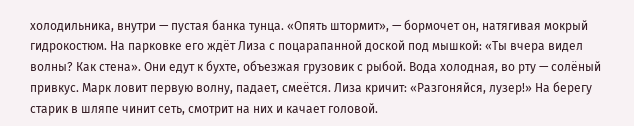холодильника, внутри — пустая банка тунца. «Опять штормит», — бормочет он, натягивая мокрый гидрокостюм. На парковке его ждёт Лиза с поцарапанной доской под мышкой: «Ты вчера видел волны? Как стена». Они едут к бухте, объезжая грузовик с рыбой. Вода холодная, во рту — солёный привкус. Марк ловит первую волну, падает, смеётся. Лиза кричит: «Разгоняйся, лузер!» На берегу старик в шляпе чинит сеть, смотрит на них и качает головой.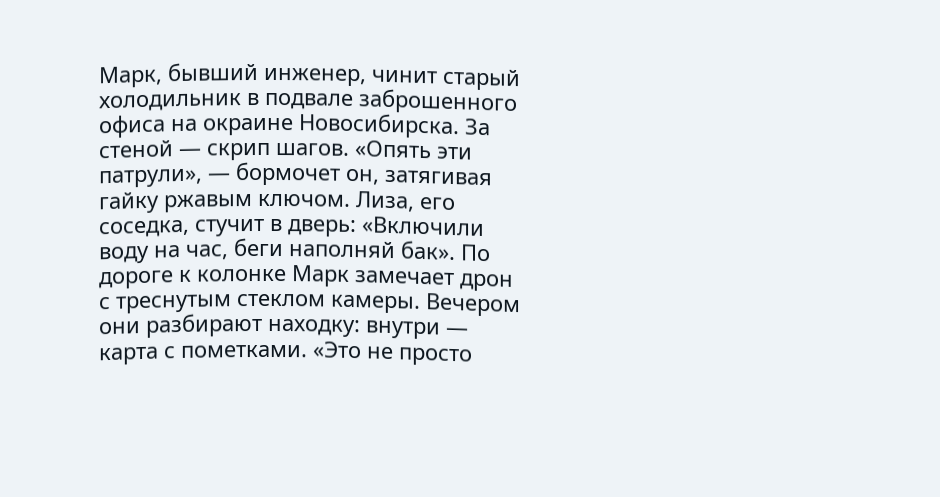Марк, бывший инженер, чинит старый холодильник в подвале заброшенного офиса на окраине Новосибирска. За стеной — скрип шагов. «Опять эти патрули», — бормочет он, затягивая гайку ржавым ключом. Лиза, его соседка, стучит в дверь: «Включили воду на час, беги наполняй бак». По дороге к колонке Марк замечает дрон с треснутым стеклом камеры. Вечером они разбирают находку: внутри — карта с пометками. «Это не просто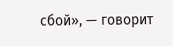сбой», — говорит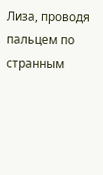Лиза, проводя пальцем по странным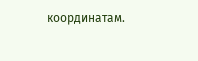координатам.